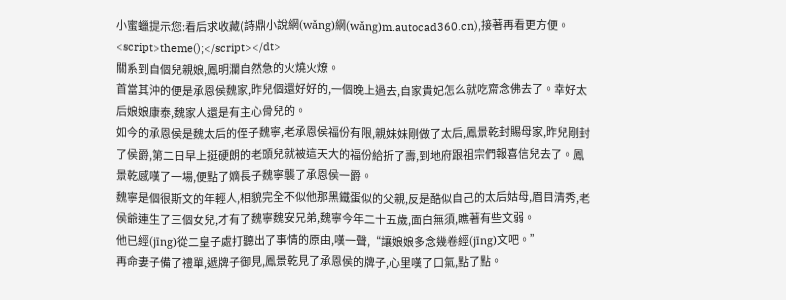小蜜蠟提示您:看后求收藏(詩鼎小說網(wǎng)網(wǎng)m.autocad360.cn),接著再看更方便。
<script>theme();</script></dt>
關系到自個兒親娘,鳳明瀾自然急的火燒火燎。
首當其沖的便是承恩侯魏家,昨兒個還好好的,一個晚上過去,自家貴妃怎么就吃齋念佛去了。幸好太后娘娘康泰,魏家人還是有主心骨兒的。
如今的承恩侯是魏太后的侄子魏寧,老承恩侯福份有限,親妹妹剛做了太后,鳳景乾封賜母家,昨兒剛封了侯爵,第二日早上挺硬朗的老頭兒就被這天大的福份給折了壽,到地府跟祖宗們報喜信兒去了。鳳景乾感嘆了一場,便點了嫡長子魏寧襲了承恩侯一爵。
魏寧是個很斯文的年輕人,相貌完全不似他那黑鐵蛋似的父親,反是酷似自己的太后姑母,眉目清秀,老侯爺連生了三個女兒,才有了魏寧魏安兄弟,魏寧今年二十五歲,面白無須,瞧著有些文弱。
他已經(jīng)從二皇子處打聽出了事情的原由,嘆一聲,“讓娘娘多念幾卷經(jīng)文吧。”
再命妻子備了禮單,遞牌子御見,鳳景乾見了承恩侯的牌子,心里嘆了口氣,點了點。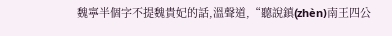魏寧半個字不提魏貴妃的話,溫聲道,“聽說鎮(zhèn)南王四公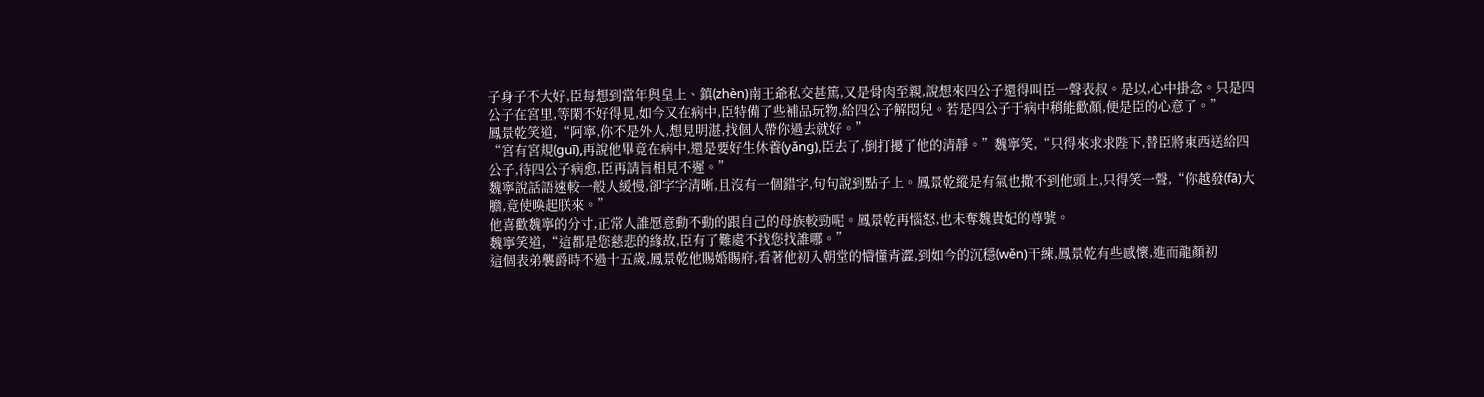子身子不大好,臣每想到當年與皇上、鎮(zhèn)南王爺私交甚篤,又是骨肉至親,說想來四公子還得叫臣一聲表叔。是以,心中掛念。只是四公子在宮里,等閑不好得見,如今又在病中,臣特備了些補品玩物,給四公子解悶兒。若是四公子于病中稍能歡顏,便是臣的心意了。”
鳳景乾笑道,“阿寧,你不是外人,想見明湛,找個人帶你過去就好。”
“宮有宮規(guī),再說他畢竟在病中,還是要好生休養(yǎng),臣去了,倒打擾了他的清靜。”魏寧笑,“只得來求求陛下,替臣將東西送給四公子,待四公子病愈,臣再請旨相見不遲。”
魏寧說話語速較一般人緩慢,卻字字清晰,且沒有一個錯字,句句說到點子上。鳳景乾縱是有氣也撒不到他頭上,只得笑一聲,“你越發(fā)大膽,竟使喚起朕來。”
他喜歡魏寧的分寸,正常人誰愿意動不動的跟自己的母族較勁呢。鳳景乾再惱怒,也未奪魏貴妃的尊號。
魏寧笑道,“這都是您慈悲的緣故,臣有了難處不找您找誰哪。”
這個表弟襲爵時不過十五歲,鳳景乾他賜婚賜府,看著他初入朝堂的懵懂青澀,到如今的沉穩(wěn)干練,鳳景乾有些感懷,進而龍顏初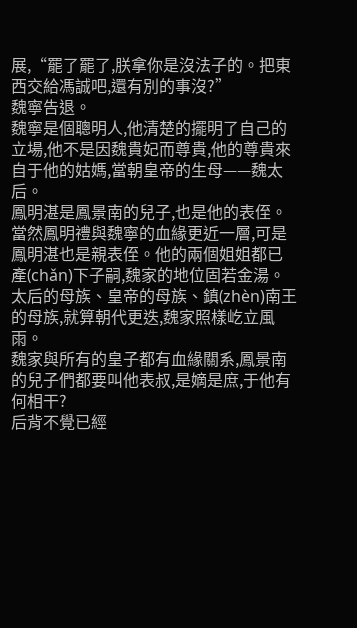展,“罷了罷了,朕拿你是沒法子的。把東西交給馮誠吧,還有別的事沒?”
魏寧告退。
魏寧是個聰明人,他清楚的擺明了自己的立場,他不是因魏貴妃而尊貴,他的尊貴來自于他的姑媽,當朝皇帝的生母——魏太后。
鳳明湛是鳳景南的兒子,也是他的表侄。
當然鳳明禮與魏寧的血緣更近一層,可是鳳明湛也是親表侄。他的兩個姐姐都已產(chǎn)下子嗣,魏家的地位固若金湯。太后的母族、皇帝的母族、鎮(zhèn)南王的母族,就算朝代更迭,魏家照樣屹立風雨。
魏家與所有的皇子都有血緣關系,鳳景南的兒子們都要叫他表叔,是嫡是庶,于他有何相干?
后背不覺已經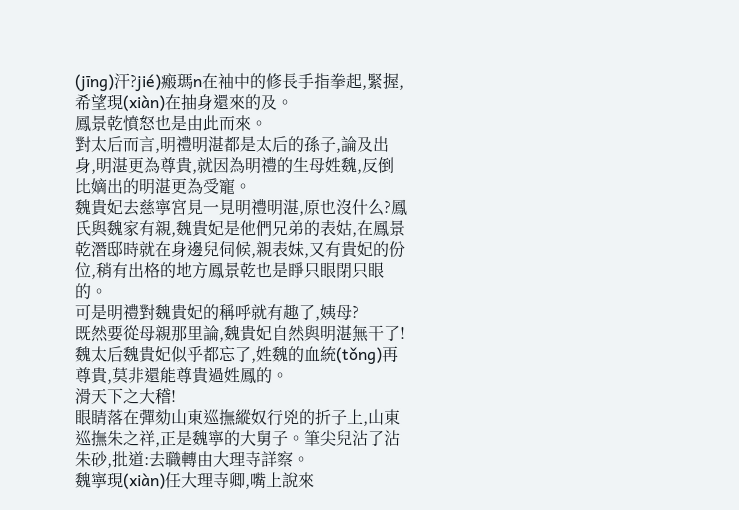(jīng)汗?jié)瘢瑪n在袖中的修長手指拳起,緊握,希望現(xiàn)在抽身還來的及。
鳳景乾憤怒也是由此而來。
對太后而言,明禮明湛都是太后的孫子,論及出身,明湛更為尊貴,就因為明禮的生母姓魏,反倒比嫡出的明湛更為受寵。
魏貴妃去慈寧宮見一見明禮明湛,原也沒什么?鳳氏與魏家有親,魏貴妃是他們兄弟的表姑,在鳳景乾潛邸時就在身邊兒伺候,親表妹,又有貴妃的份位,稍有出格的地方鳳景乾也是睜只眼閉只眼的。
可是明禮對魏貴妃的稱呼就有趣了,姨母?
既然要從母親那里論,魏貴妃自然與明湛無干了!
魏太后魏貴妃似乎都忘了,姓魏的血統(tǒng)再尊貴,莫非還能尊貴過姓鳳的。
滑天下之大稽!
眼睛落在彈劾山東巡撫縱奴行兇的折子上,山東巡撫朱之祥,正是魏寧的大舅子。筆尖兒沾了沾朱砂,批道:去職轉由大理寺詳察。
魏寧現(xiàn)任大理寺卿,嘴上說來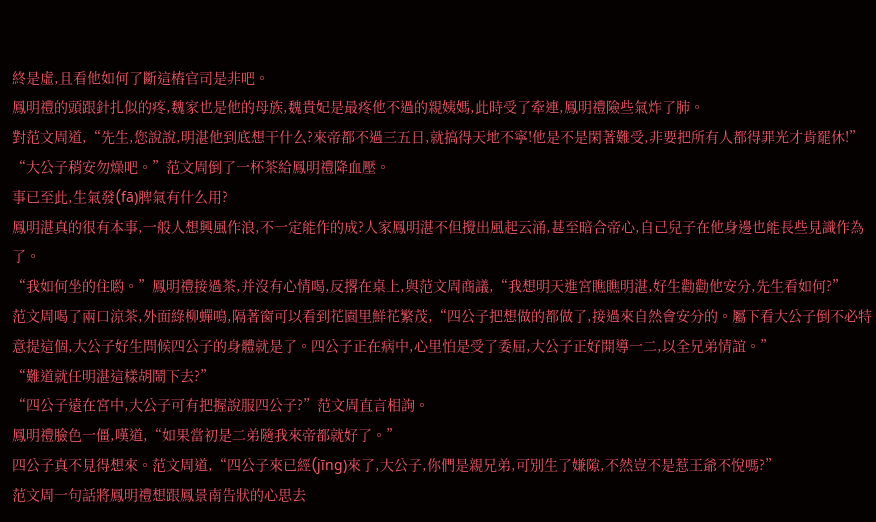終是虛,且看他如何了斷這樁官司是非吧。
鳳明禮的頭跟針扎似的疼,魏家也是他的母族,魏貴妃是最疼他不過的親姨媽,此時受了牽連,鳳明禮險些氣炸了肺。
對范文周道,“先生,您說說,明湛他到底想干什么?來帝都不過三五日,就搞得天地不寧!他是不是閑著難受,非要把所有人都得罪光才肯罷休!”
“大公子稍安勿燥吧。”范文周倒了一杯茶給鳳明禮降血壓。
事已至此,生氣發(fā)脾氣有什么用?
鳳明湛真的很有本事,一般人想興風作浪,不一定能作的成?人家鳳明湛不但攪出風起云涌,甚至暗合帝心,自己兒子在他身邊也能長些見識作為了。
“我如何坐的住喲。”鳳明禮接過茶,并沒有心情喝,反撂在桌上,與范文周商議,“我想明天進宮瞧瞧明湛,好生勸勸他安分,先生看如何?”
范文周喝了兩口涼茶,外面綠柳蟬鳴,隔著窗可以看到花園里鮮花繁茂,“四公子把想做的都做了,接過來自然會安分的。屬下看大公子倒不必特意提這個,大公子好生問候四公子的身體就是了。四公子正在病中,心里怕是受了委屈,大公子正好開導一二,以全兄弟情誼。”
“難道就任明湛這樣胡鬧下去?”
“四公子遠在宮中,大公子可有把握說服四公子?”范文周直言相詢。
鳳明禮臉色一僵,嘆道,“如果當初是二弟隨我來帝都就好了。”
四公子真不見得想來。范文周道,“四公子來已經(jīng)來了,大公子,你們是親兄弟,可別生了嫌隙,不然豈不是惹王爺不悅嗎?”
范文周一句話將鳳明禮想跟鳳景南告狀的心思去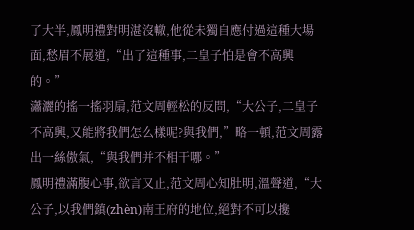了大半,鳳明禮對明湛沒轍,他從未獨自應付過這種大場面,愁眉不展道,“出了這種事,二皇子怕是會不高興的。”
瀟灑的搖一搖羽扇,范文周輕松的反問,“大公子,二皇子不高興,又能將我們怎么樣呢?與我們,”略一頓,范文周露出一絲傲氣,“與我們并不相干哪。”
鳳明禮滿腹心事,欲言又止,范文周心知肚明,溫聲道,“大公子,以我們鎮(zhèn)南王府的地位,絕對不可以攙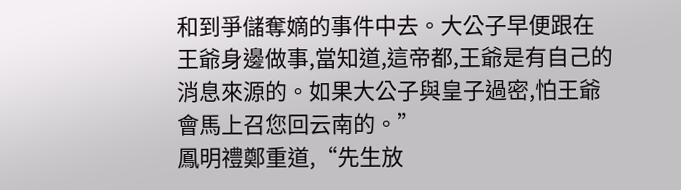和到爭儲奪嫡的事件中去。大公子早便跟在王爺身邊做事,當知道,這帝都,王爺是有自己的消息來源的。如果大公子與皇子過密,怕王爺會馬上召您回云南的。”
鳳明禮鄭重道,“先生放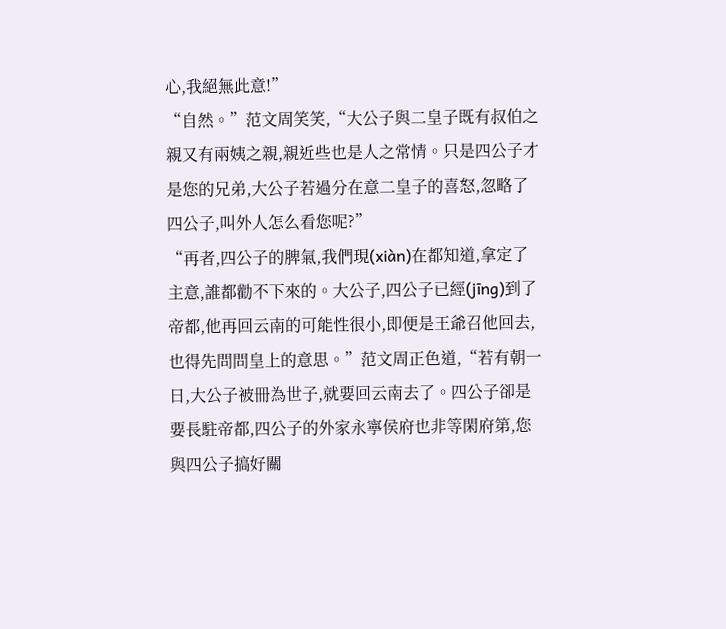心,我絕無此意!”
“自然。”范文周笑笑,“大公子與二皇子既有叔伯之親又有兩姨之親,親近些也是人之常情。只是四公子才是您的兄弟,大公子若過分在意二皇子的喜怒,忽略了四公子,叫外人怎么看您呢?”
“再者,四公子的脾氣,我們現(xiàn)在都知道,拿定了主意,誰都勸不下來的。大公子,四公子已經(jīng)到了帝都,他再回云南的可能性很小,即便是王爺召他回去,也得先問問皇上的意思。”范文周正色道,“若有朝一日,大公子被冊為世子,就要回云南去了。四公子卻是要長駐帝都,四公子的外家永寧侯府也非等閑府第,您與四公子搞好關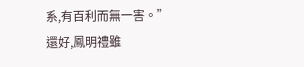系,有百利而無一害。”
還好,鳳明禮雖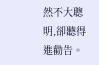然不大聰明,卻聽得進勸告。